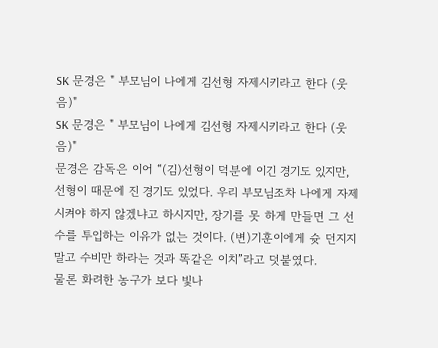SK 문경은 " 부모님이 나에게 김선형 자제시키라고 한다 (웃음)"
SK 문경은 " 부모님이 나에게 김선형 자제시키라고 한다 (웃음)"
문경은 감독은 이어 “(김)선형이 덕분에 이긴 경기도 있지만, 선형이 때문에 진 경기도 있었다. 우리 부모님조차 나에게 자제시켜야 하지 않겠냐고 하시지만, 장기를 못 하게 만들면 그 선수를 투입하는 이유가 없는 것이다. (변)기훈이에게 슛 던지지 말고 수비만 하라는 것과 똑같은 이치”라고 덧붙였다.
물론 화려한 농구가 보다 빛나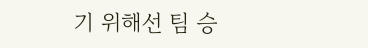기 위해선 팀 승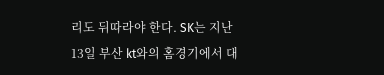리도 뒤따라야 한다. SK는 지난 13일 부산 kt와의 홈경기에서 대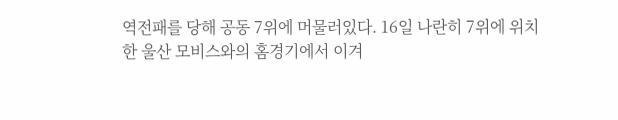역전패를 당해 공동 7위에 머물러있다. 16일 나란히 7위에 위치한 울산 모비스와의 홈경기에서 이겨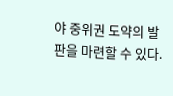야 중위권 도약의 발판을 마련할 수 있다.